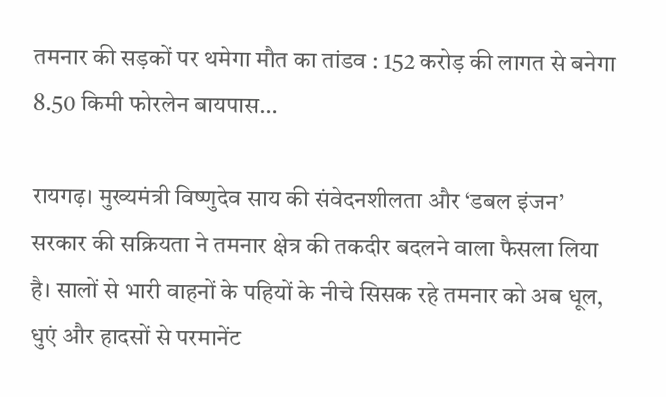तमनार की सड़कों पर थमेगा मौत का तांडव : 152 करोड़ की लागत से बनेगा 8.50 किमी फोरलेन बायपास…

रायगढ़। मुख्यमंत्री विष्णुदेव साय की संवेदनशीलता और ‘डबल इंजन’ सरकार की सक्रियता ने तमनार क्षेत्र की तकदीर बदलने वाला फैसला लिया है। सालों से भारी वाहनों के पहियों के नीचे सिसक रहे तमनार को अब धूल, धुएं और हादसों से परमानेंट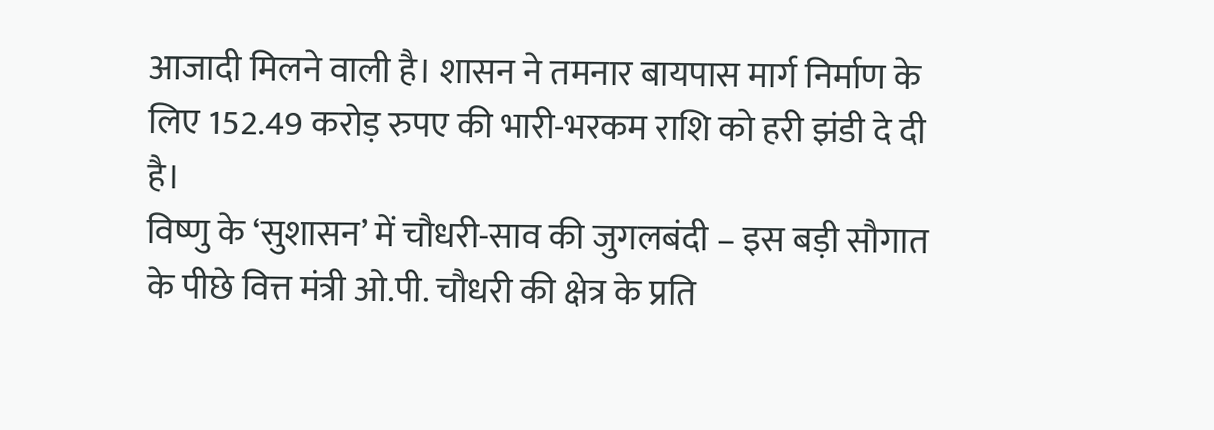आजादी मिलने वाली है। शासन ने तमनार बायपास मार्ग निर्माण के लिए 152.49 करोड़ रुपए की भारी-भरकम राशि को हरी झंडी दे दी है।
विष्णु के ‘सुशासन’ में चौधरी-साव की जुगलबंदी – इस बड़ी सौगात के पीछे वित्त मंत्री ओ.पी. चौधरी की क्षेत्र के प्रति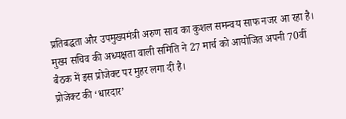प्रतिबद्धता और उपमुख्यमंत्री अरुण साव का कुशल समन्वय साफ नजर आ रहा है। मुख्य सचिव की अध्यक्षता वाली समिति ने 27 मार्च को आयोजित अपनी 70वीं बैठक में इस प्रोजेक्ट पर मुहर लगा दी है।
प्रोजेक्ट की ‘धारदार’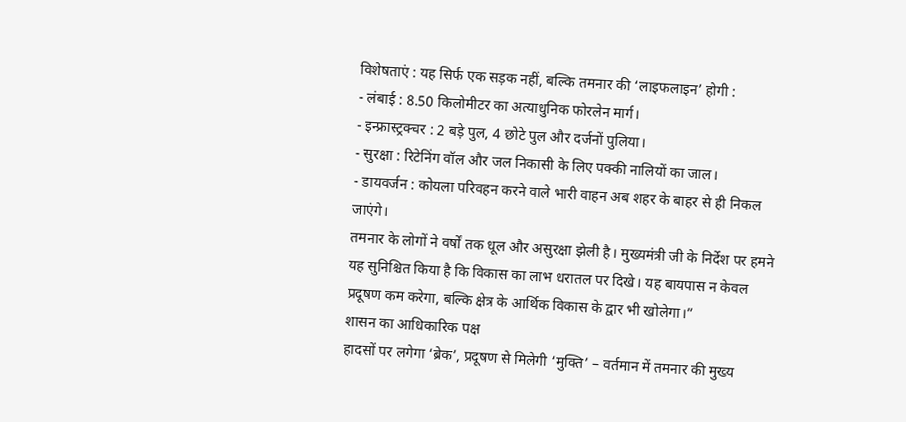विशेषताएं : यह सिर्फ एक सड़क नहीं, बल्कि तमनार की ‘लाइफलाइन’ होगी :
- लंबाई : 8.50 किलोमीटर का अत्याधुनिक फोरलेन मार्ग।
- इन्फ्रास्ट्रक्चर : 2 बड़े पुल, 4 छोटे पुल और दर्जनों पुलिया।
- सुरक्षा : रिटेनिंग वॉल और जल निकासी के लिए पक्की नालियों का जाल।
- डायवर्जन : कोयला परिवहन करने वाले भारी वाहन अब शहर के बाहर से ही निकल जाएंगे।
तमनार के लोगों ने वर्षों तक धूल और असुरक्षा झेली है। मुख्यमंत्री जी के निर्देश पर हमने यह सुनिश्चित किया है कि विकास का लाभ धरातल पर दिखे। यह बायपास न केवल प्रदूषण कम करेगा, बल्कि क्षेत्र के आर्थिक विकास के द्वार भी खोलेगा।”
शासन का आधिकारिक पक्ष
हादसों पर लगेगा ‘ब्रेक’, प्रदूषण से मिलेगी ‘मुक्ति’ – वर्तमान में तमनार की मुख्य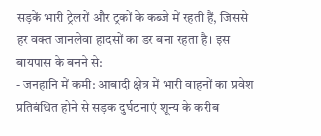सड़कें भारी ट्रेलरों और ट्रकों के कब्जे में रहती हैं, जिससे हर वक्त जानलेवा हादसों का डर बना रहता है। इस बायपास के बनने से:
- जनहानि में कमी: आबादी क्षेत्र में भारी वाहनों का प्रवेश प्रतिबंधित होने से सड़क दुर्घटनाएं शून्य के करीब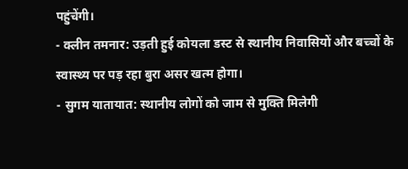पहुंचेंगी।
- क्लीन तमनार: उड़ती हुई कोयला डस्ट से स्थानीय निवासियों और बच्चों के स्वास्थ्य पर पड़ रहा बुरा असर खत्म होगा।
- सुगम यातायात: स्थानीय लोगों को जाम से मुक्ति मिलेगी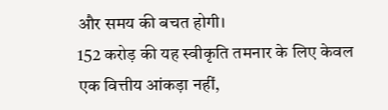और समय की बचत होगी।
152 करोड़ की यह स्वीकृति तमनार के लिए केवल एक वित्तीय आंकड़ा नहीं,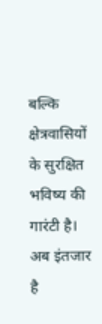बल्कि क्षेत्रवासियों के सुरक्षित भविष्य की गारंटी है। अब इंतजार है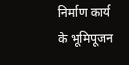निर्माण कार्य के भूमिपूजन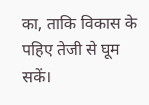का, ताकि विकास के पहिए तेजी से घूम सकें।